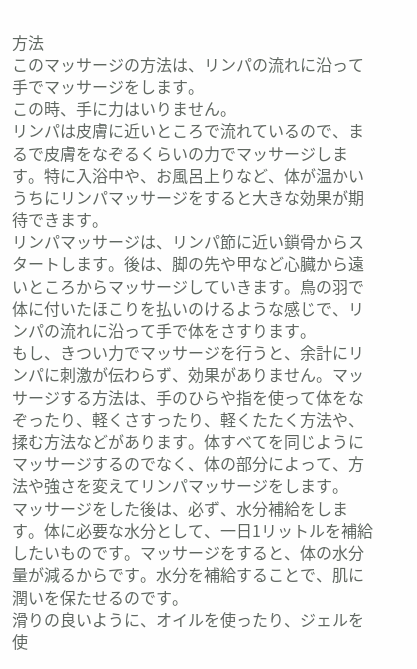方法
このマッサージの方法は、リンパの流れに沿って手でマッサージをします。
この時、手に力はいりません。
リンパは皮膚に近いところで流れているので、まるで皮膚をなぞるくらいの力でマッサージします。特に入浴中や、お風呂上りなど、体が温かいうちにリンパマッサージをすると大きな効果が期待できます。
リンパマッサージは、リンパ節に近い鎖骨からスタートします。後は、脚の先や甲など心臓から遠いところからマッサージしていきます。鳥の羽で体に付いたほこりを払いのけるような感じで、リンパの流れに沿って手で体をさすります。
もし、きつい力でマッサージを行うと、余計にリンパに刺激が伝わらず、効果がありません。マッサージする方法は、手のひらや指を使って体をなぞったり、軽くさすったり、軽くたたく方法や、揉む方法などがあります。体すべてを同じようにマッサージするのでなく、体の部分によって、方法や強さを変えてリンパマッサージをします。
マッサージをした後は、必ず、水分補給をします。体に必要な水分として、一日1リットルを補給したいものです。マッサージをすると、体の水分量が減るからです。水分を補給することで、肌に潤いを保たせるのです。
滑りの良いように、オイルを使ったり、ジェルを使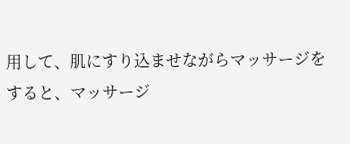用して、肌にすり込ませながらマッサージをすると、マッサージ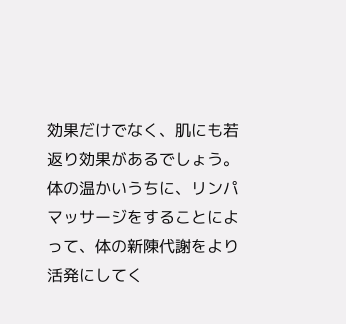効果だけでなく、肌にも若返り効果があるでしょう。体の温かいうちに、リンパマッサージをすることによって、体の新陳代謝をより活発にしてく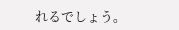れるでしょう。